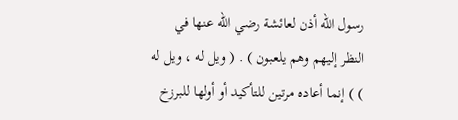رسول الله أذن لعائشة رضي الله عنها في النظر إليهم وهم يلعبون ) . ( ويل له ، ويل له ) ) إنما أعاده مرتين للتأكيد أو أولها للبرزخ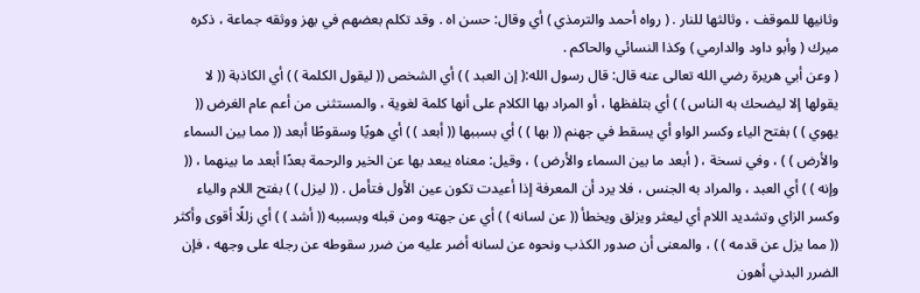وثانيها للموقف ، وثالثها للنار . ( رواه أحمد والترمذي ) أي وقال: حسن اه . وقد تكلم بعضهم في بهز ووثقه جماعة ، ذكره ميرك ( وأبو داود والدارمي ) وكذا النسائي والحاكم .
( وعن أبي هريرة رضي الله تعالى عنه قال: قال رسول الله:( إن العبد ) ) أي الشخص (( ليقول الكلمة ) ) أي الكاذبة (( لا يقولها إلا ليضحك به الناس ) ) أي بتلفظها ، أو المراد بها الكلام على أنها كلمة لغوية ، والمستثنى من أعم عام الغرض (( يهوي ) ) بفتح الياء وكسر الواو أي يسقط في جهنم (( بها ) ) أي بسببها (( أبعد ) ) أي هويًا وسقوطًا أبعد (( مما بين السماء والأرض ) ) ، وفي نسخة ، ( أبعد ما بين السماء والأرض ) ، وقيل: معناه يبعد بها عن الخير والرحمة بعدًا أبعد ما بينهما ، (( وإنه ) ) أي العبد ، والمراد به الجنس ، فلا يرد أن المعرفة إذا أعيدت تكون عين الأول فتأمل . (( ليزل ) ) بفتح اللام والياء وكسر الزاي وتشديد اللام أي ليعثر ويزلق ويخطأ (( عن لسانه ) ) أي عن جهته ومن قبله وبسببه (( أشد ) ) أي زللًا أقوى وأكثر (( مما يزل عن قدمه ) ) ، والمعنى أن صدور الكذب ونحوه عن لسانه أضر عليه من ضرر سقوطه عن رجله على وجهه ، فإن الضرر البدني أهون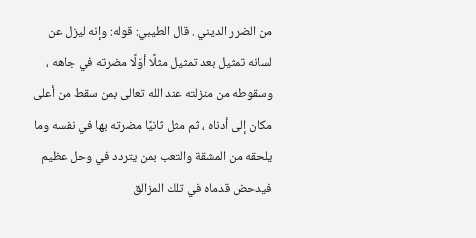من الضرر الديني . قال الطيبي: قوله: وإنه ليزل عن لسانه تمثيل بعد تمثيل مثلًا أوّلًا مضرته في جاهه ، وسقوطه من منزلته عند الله تعالى بمن سقط من أعلى مكان إلى أدناه ، ثم مثل ثانيًا مضرته بها في نفسه وما يلحقه من المشقة والتعب بمن يتردد في وحل عظيم فيدحض قدماه في تلك المزالق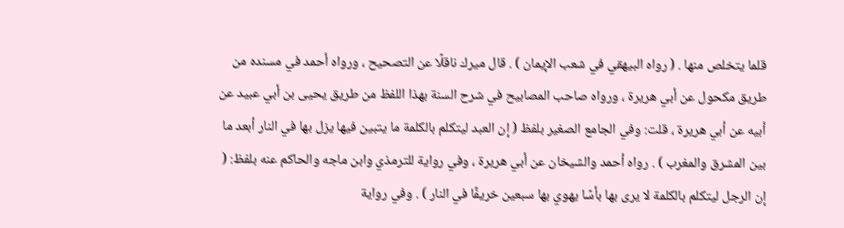قلما يتخلص منها . ( رواه البيهقي في شعب الإيمان ) . قال ميرك ناقلًا عن التصحيح ، ورواه أحمد في مسنده من طريق مكحول عن أبي هريرة ، ورواه صاحب المصابيح في شرح السنة بهذا اللفظ من طريق يحيى بن أبي عبيد عن أبيه عن أبي هريرة ، قلت: وفي الجامع الصغير بلفظ ( إن العبد ليتكلم بالكلمة ما يتبين فيها يزل بها في النار أبعد ما بين المشرق والمغرب ) . رواه أحمد والشيخان عن أبي هريرة ، وفي رواية للترمذي وابن ماجه والحاكم عنه بلفظ: ( إن الرجل ليتكلم بالكلمة لا يرى بها بأسًا يهوي بها سبعين خريفًا في النار ) . وفي رواية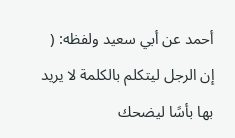أحمد عن أبي سعيد ولفظه: ( إن الرجل ليتكلم بالكلمة لا يريد بها بأسًا ليضحك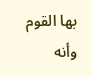بها القوم وأنه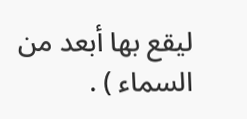ليقع بها أبعد من السماء ) .